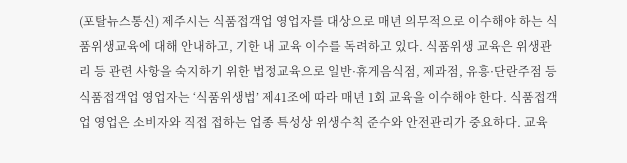(포탈뉴스통신) 제주시는 식품접객업 영업자를 대상으로 매년 의무적으로 이수해야 하는 식품위생교육에 대해 안내하고, 기한 내 교육 이수를 독려하고 있다. 식품위생 교육은 위생관리 등 관련 사항을 숙지하기 위한 법정교육으로 일반·휴게음식점, 제과점, 유흥·단란주점 등 식품접객업 영업자는 ‘식품위생법’ 제41조에 따라 매년 1회 교육을 이수해야 한다. 식품접객업 영업은 소비자와 직접 접하는 업종 특성상 위생수칙 준수와 안전관리가 중요하다. 교육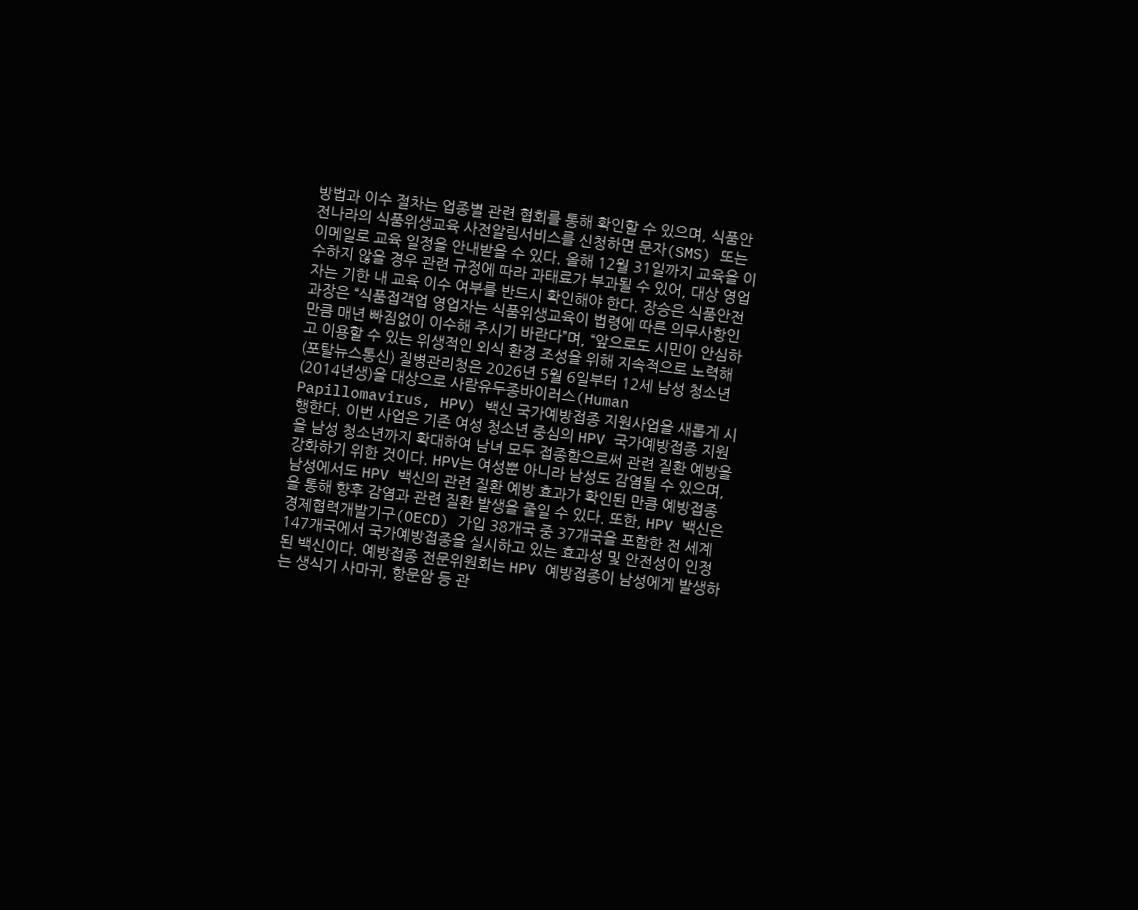방법과 이수 절차는 업종별 관련 협회를 통해 확인할 수 있으며, 식품안전나라의 식품위생교육 사전알림서비스를 신청하면 문자(SMS) 또는 이메일로 교육 일정을 안내받을 수 있다. 올해 12월 31일까지 교육을 이수하지 않을 경우 관련 규정에 따라 과태료가 부과될 수 있어, 대상 영업자는 기한 내 교육 이수 여부를 반드시 확인해야 한다. 장승은 식품안전과장은 “식품접객업 영업자는 식품위생교육이 법령에 따른 의무사항인 만큼 매년 빠짐없이 이수해 주시기 바란다”며, “앞으로도 시민이 안심하고 이용할 수 있는 위생적인 외식 환경 조성을 위해 지속적으로 노력해
(포탈뉴스통신) 질병관리청은 2026년 5월 6일부터 12세 남성 청소년(2014년생)을 대상으로 사람유두종바이러스(Human Papillomavirus, HPV) 백신 국가예방접종 지원사업을 새롭게 시행한다. 이번 사업은 기존 여성 청소년 중심의 HPV 국가예방접종 지원을 남성 청소년까지 확대하여 남녀 모두 접종함으로써 관련 질환 예방을 강화하기 위한 것이다. HPV는 여성뿐 아니라 남성도 감염될 수 있으며, 남성에서도 HPV 백신의 관련 질환 예방 효과가 확인된 만큼 예방접종을 통해 향후 감염과 관련 질환 발생을 줄일 수 있다. 또한, HPV 백신은 경제협력개발기구(OECD) 가입 38개국 중 37개국을 포함한 전 세계 147개국에서 국가예방접종을 실시하고 있는 효과성 및 안전성이 인정된 백신이다. 예방접종 전문위원회는 HPV 예방접종이 남성에게 발생하는 생식기 사마귀, 항문암 등 관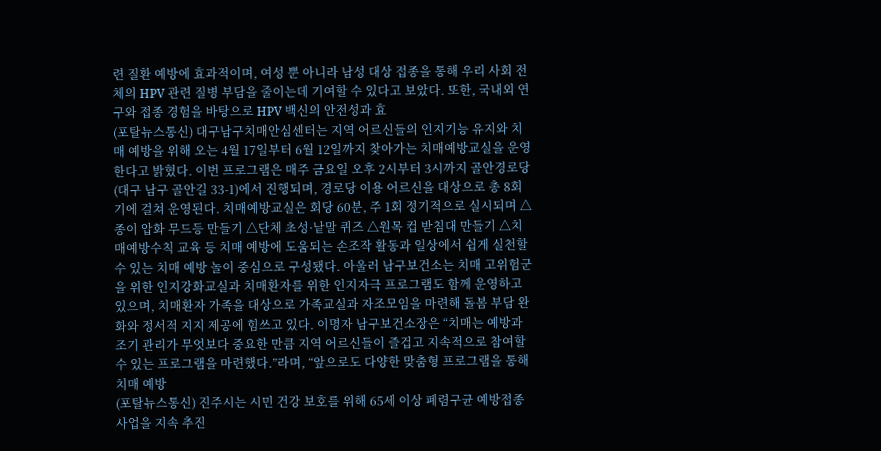련 질환 예방에 효과적이며, 여성 뿐 아니라 남성 대상 접종을 통해 우리 사회 전체의 HPV 관련 질병 부담을 줄이는데 기여할 수 있다고 보았다. 또한, 국내외 연구와 접종 경험을 바탕으로 HPV 백신의 안전성과 효
(포탈뉴스통신) 대구남구치매안심센터는 지역 어르신들의 인지기능 유지와 치매 예방을 위해 오는 4월 17일부터 6월 12일까지 찾아가는 치매예방교실을 운영한다고 밝혔다. 이번 프로그램은 매주 금요일 오후 2시부터 3시까지 골안경로당(대구 남구 골안길 33-1)에서 진행되며, 경로당 이용 어르신을 대상으로 총 8회기에 걸쳐 운영된다. 치매예방교실은 회당 60분, 주 1회 정기적으로 실시되며 △종이 압화 무드등 만들기 △단체 초성·낱말 퀴즈 △원목 컵 받침대 만들기 △치매예방수칙 교육 등 치매 예방에 도움되는 손조작 활동과 일상에서 쉽게 실천할 수 있는 치매 예방 놀이 중심으로 구성됐다. 아울러 남구보건소는 치매 고위험군을 위한 인지강화교실과 치매환자를 위한 인지자극 프로그램도 함께 운영하고 있으며, 치매환자 가족을 대상으로 가족교실과 자조모임을 마련해 돌봄 부담 완화와 정서적 지지 제공에 힘쓰고 있다. 이명자 남구보건소장은 “치매는 예방과 조기 관리가 무엇보다 중요한 만큼 지역 어르신들이 즐겁고 지속적으로 참여할 수 있는 프로그램을 마련했다.”라며, “앞으로도 다양한 맞춤형 프로그램을 통해 치매 예방
(포탈뉴스통신) 진주시는 시민 건강 보호를 위해 65세 이상 폐렴구균 예방접종 사업을 지속 추진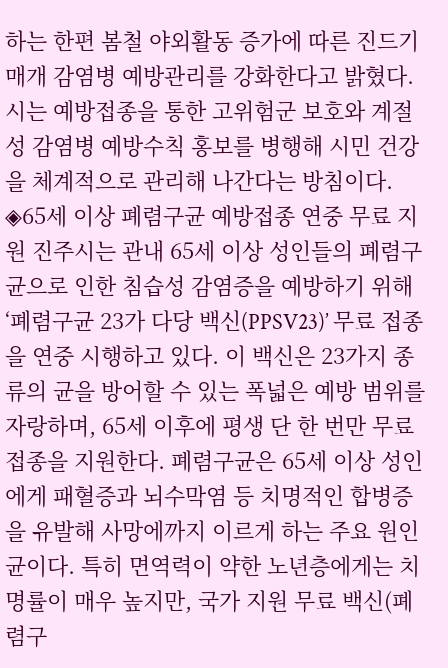하는 한편 봄철 야외활동 증가에 따른 진드기 매개 감염병 예방관리를 강화한다고 밝혔다. 시는 예방접종을 통한 고위험군 보호와 계절성 감염병 예방수칙 홍보를 병행해 시민 건강을 체계적으로 관리해 나간다는 방침이다. ◈65세 이상 폐렴구균 예방접종 연중 무료 지원 진주시는 관내 65세 이상 성인들의 폐렴구균으로 인한 침습성 감염증을 예방하기 위해 ‘폐렴구균 23가 다당 백신(PPSV23)’ 무료 접종을 연중 시행하고 있다. 이 백신은 23가지 종류의 균을 방어할 수 있는 폭넓은 예방 범위를 자랑하며, 65세 이후에 평생 단 한 번만 무료 접종을 지원한다. 폐렴구균은 65세 이상 성인에게 패혈증과 뇌수막염 등 치명적인 합병증을 유발해 사망에까지 이르게 하는 주요 원인균이다. 특히 면역력이 약한 노년층에게는 치명률이 매우 높지만, 국가 지원 무료 백신(폐렴구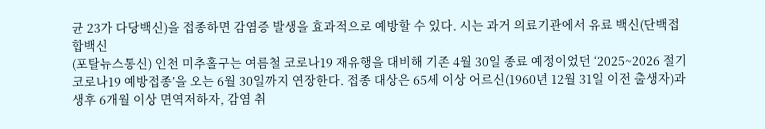균 23가 다당백신)을 접종하면 감염증 발생을 효과적으로 예방할 수 있다. 시는 과거 의료기관에서 유료 백신(단백접합백신
(포탈뉴스통신) 인천 미추홀구는 여름철 코로나19 재유행을 대비해 기존 4월 30일 종료 예정이었던 ‘2025~2026 절기 코로나19 예방접종’을 오는 6월 30일까지 연장한다. 접종 대상은 65세 이상 어르신(1960년 12월 31일 이전 출생자)과 생후 6개월 이상 면역저하자, 감염 취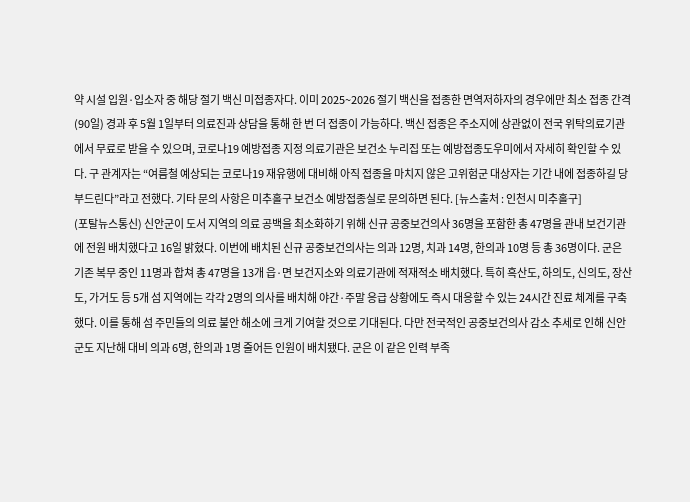약 시설 입원·입소자 중 해당 절기 백신 미접종자다. 이미 2025~2026 절기 백신을 접종한 면역저하자의 경우에만 최소 접종 간격(90일) 경과 후 5월 1일부터 의료진과 상담을 통해 한 번 더 접종이 가능하다. 백신 접종은 주소지에 상관없이 전국 위탁의료기관에서 무료로 받을 수 있으며, 코로나19 예방접종 지정 의료기관은 보건소 누리집 또는 예방접종도우미에서 자세히 확인할 수 있다. 구 관계자는 “여름철 예상되는 코로나19 재유행에 대비해 아직 접종을 마치지 않은 고위험군 대상자는 기간 내에 접종하길 당부드린다”라고 전했다. 기타 문의 사항은 미추홀구 보건소 예방접종실로 문의하면 된다. [뉴스출처 : 인천시 미추홀구]
(포탈뉴스통신) 신안군이 도서 지역의 의료 공백을 최소화하기 위해 신규 공중보건의사 36명을 포함한 총 47명을 관내 보건기관에 전원 배치했다고 16일 밝혔다. 이번에 배치된 신규 공중보건의사는 의과 12명, 치과 14명, 한의과 10명 등 총 36명이다. 군은 기존 복무 중인 11명과 합쳐 총 47명을 13개 읍·면 보건지소와 의료기관에 적재적소 배치했다. 특히 흑산도, 하의도, 신의도, 장산도, 가거도 등 5개 섬 지역에는 각각 2명의 의사를 배치해 야간·주말 응급 상황에도 즉시 대응할 수 있는 24시간 진료 체계를 구축했다. 이를 통해 섬 주민들의 의료 불안 해소에 크게 기여할 것으로 기대된다. 다만 전국적인 공중보건의사 감소 추세로 인해 신안군도 지난해 대비 의과 6명, 한의과 1명 줄어든 인원이 배치됐다. 군은 이 같은 인력 부족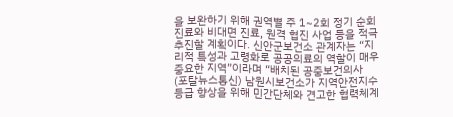을 보완하기 위해 권역별 주 1~2회 정기 순회진료와 비대면 진료, 원격 협진 사업 등을 적극 추진할 계획이다. 신안군보건소 관계자는 “지리적 특성과 고령화로 공공의료의 역할이 매우 중요한 지역”이라며 “배치된 공중보건의사
(포탈뉴스통신) 남원시보건소가 지역안전지수 등급 향상을 위해 민간단체와 견고한 협력체계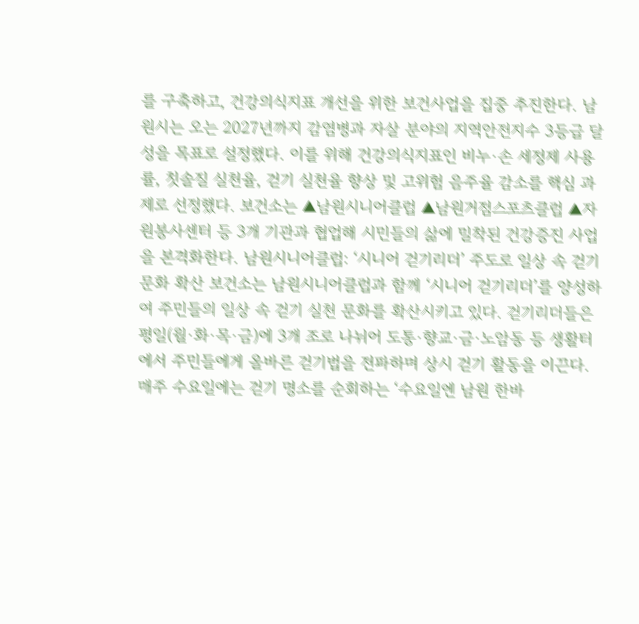를 구축하고, 건강의식지표 개선을 위한 보건사업을 집중 추진한다. 남원시는 오는 2027년까지 감염병과 자살 분야의 지역안전지수 3등급 달성을 목표로 설정했다. 이를 위해 건강의식지표인 비누·손 세정제 사용률, 칫솔질 실천율, 걷기 실천율 향상 및 고위험 음주율 감소를 핵심 과제로 선정했다. 보건소는 ▲남원시니어클럽 ▲남원거점스포츠클럽 ▲자원봉사센터 등 3개 기관과 협업해 시민들의 삶에 밀착된 건강증진 사업을 본격화한다. 남원시니어클럽: ‘시니어 걷기리더’ 주도로 일상 속 걷기 문화 확산 보건소는 남원시니어클럽과 함께 ‘시니어 걷기리더’를 양성하여 주민들의 일상 속 걷기 실천 문화를 확산시키고 있다. 걷기리더들은 평일(월·화·목·금)에 3개 조로 나뉘어 도통·향교·금·노암동 등 생활터에서 주민들에게 올바른 걷기법을 전파하며 상시 걷기 활동을 이끈다. 매주 수요일에는 걷기 명소를 순회하는 ‘수요일엔 남원 한바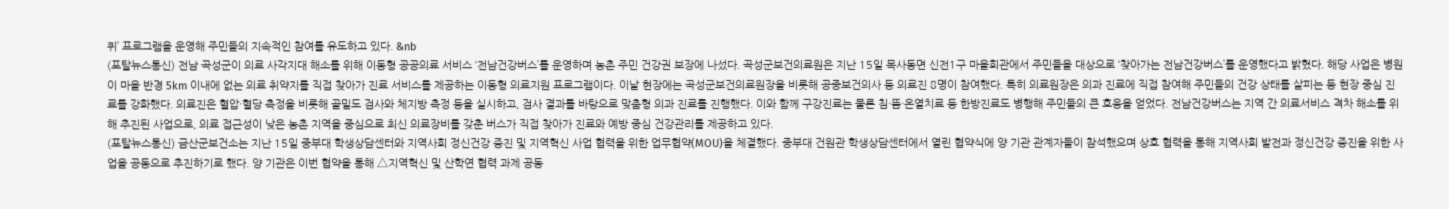퀴’ 프로그램을 운영해 주민들의 지속적인 참여를 유도하고 있다. &nb
(포탈뉴스통신) 전남 곡성군이 의료 사각지대 해소를 위해 이동형 공공의료 서비스 ‘전남건강버스’를 운영하며 농촌 주민 건강권 보장에 나섰다. 곡성군보건의료원은 지난 15일 목사동면 신전1구 마을회관에서 주민들을 대상으로 ‘찾아가는 전남건강버스’를 운영했다고 밝혔다. 해당 사업은 병원이 마을 반경 5km 이내에 없는 의료 취약지를 직접 찾아가 진료 서비스를 제공하는 이동형 의료지원 프로그램이다. 이날 현장에는 곡성군보건의료원장을 비롯해 공중보건의사 등 의료진 8명이 참여했다. 특히 의료원장은 의과 진료에 직접 참여해 주민들의 건강 상태를 살피는 등 현장 중심 진료를 강화했다. 의료진은 혈압·혈당 측정을 비롯해 골밀도 검사와 체지방 측정 등을 실시하고, 검사 결과를 바탕으로 맞춤형 의과 진료를 진행했다. 이와 함께 구강진료는 물론 침·뜸·온열치료 등 한방진료도 병행해 주민들의 큰 호응을 얻었다. 전남건강버스는 지역 간 의료서비스 격차 해소를 위해 추진된 사업으로, 의료 접근성이 낮은 농촌 지역을 중심으로 최신 의료장비를 갖춘 버스가 직접 찾아가 진료와 예방 중심 건강관리를 제공하고 있다.
(포탈뉴스통신) 금산군보건소는 지난 15일 중부대 학생상담센터와 지역사회 정신건강 증진 및 지역혁신 사업 협력을 위한 업무협약(MOU)을 체결했다. 중부대 건원관 학생상담센터에서 열린 협약식에 양 기관 관계자들이 참석했으며 상호 협력을 통해 지역사회 발전과 정신건강 증진을 위한 사업을 공동으로 추진하기로 했다. 양 기관은 이번 협약을 통해 △지역혁신 및 산학연 협력 과제 공동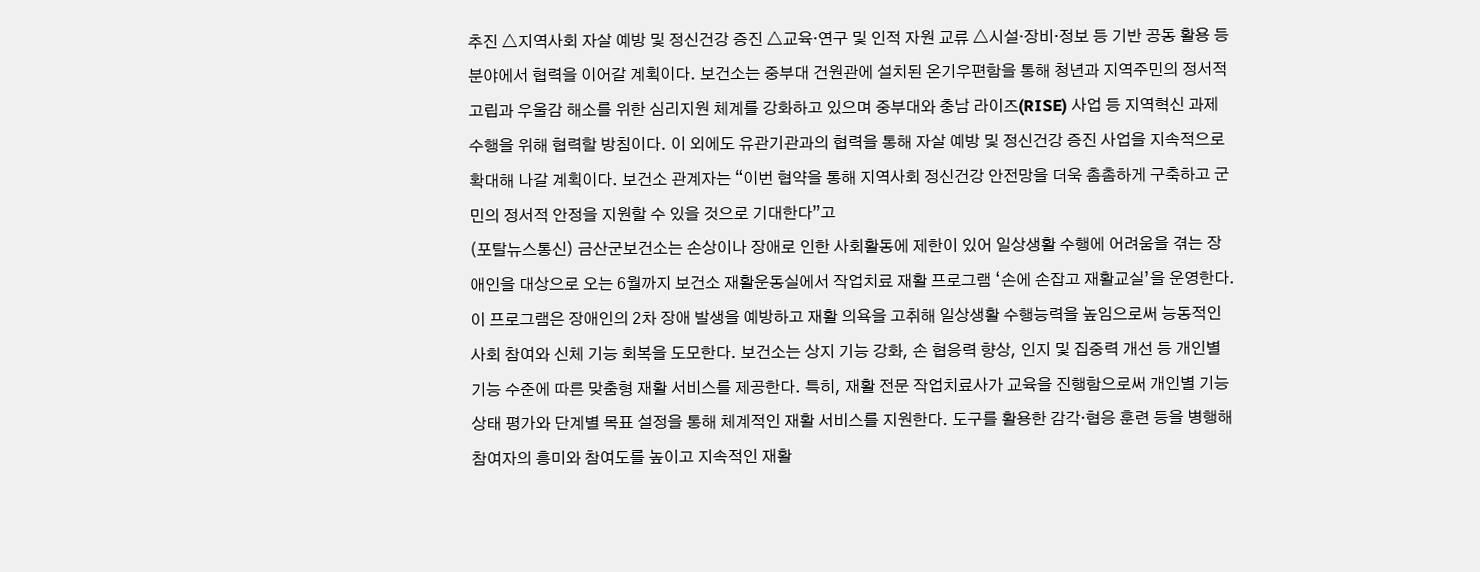추진 △지역사회 자살 예방 및 정신건강 증진 △교육·연구 및 인적 자원 교류 △시설·장비·정보 등 기반 공동 활용 등 분야에서 협력을 이어갈 계획이다. 보건소는 중부대 건원관에 설치된 온기우편함을 통해 청년과 지역주민의 정서적 고립과 우울감 해소를 위한 심리지원 체계를 강화하고 있으며 중부대와 충남 라이즈(RISE) 사업 등 지역혁신 과제 수행을 위해 협력할 방침이다. 이 외에도 유관기관과의 협력을 통해 자살 예방 및 정신건강 증진 사업을 지속적으로 확대해 나갈 계획이다. 보건소 관계자는 “이번 협약을 통해 지역사회 정신건강 안전망을 더욱 촘촘하게 구축하고 군민의 정서적 안정을 지원할 수 있을 것으로 기대한다”고
(포탈뉴스통신) 금산군보건소는 손상이나 장애로 인한 사회활동에 제한이 있어 일상생활 수행에 어려움을 겪는 장애인을 대상으로 오는 6월까지 보건소 재활운동실에서 작업치료 재활 프로그램 ‘손에 손잡고 재활교실’을 운영한다. 이 프로그램은 장애인의 2차 장애 발생을 예방하고 재활 의욕을 고취해 일상생활 수행능력을 높임으로써 능동적인 사회 참여와 신체 기능 회복을 도모한다. 보건소는 상지 기능 강화, 손 협응력 향상, 인지 및 집중력 개선 등 개인별 기능 수준에 따른 맞춤형 재활 서비스를 제공한다. 특히, 재활 전문 작업치료사가 교육을 진행함으로써 개인별 기능상태 평가와 단계별 목표 설정을 통해 체계적인 재활 서비스를 지원한다. 도구를 활용한 감각·협응 훈련 등을 병행해 참여자의 흥미와 참여도를 높이고 지속적인 재활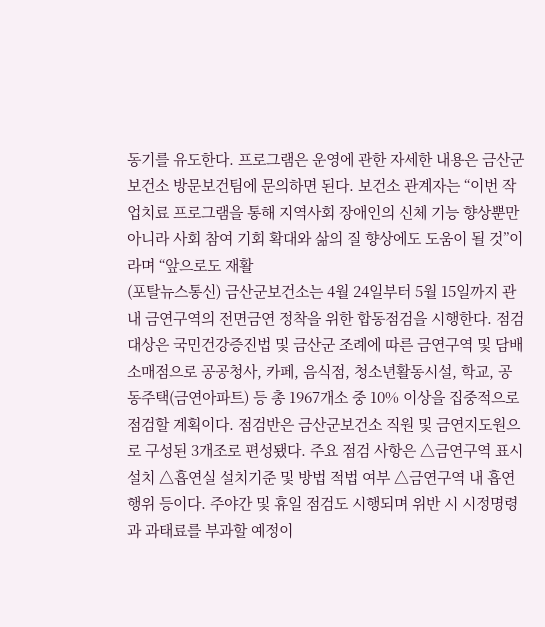동기를 유도한다. 프로그램은 운영에 관한 자세한 내용은 금산군보건소 방문보건팀에 문의하면 된다. 보건소 관계자는 “이번 작업치료 프로그램을 통해 지역사회 장애인의 신체 기능 향상뿐만 아니라 사회 참여 기회 확대와 삶의 질 향상에도 도움이 될 것”이라며 “앞으로도 재활
(포탈뉴스통신) 금산군보건소는 4월 24일부터 5월 15일까지 관내 금연구역의 전면금연 정착을 위한 합동점검을 시행한다. 점검 대상은 국민건강증진법 및 금산군 조례에 따른 금연구역 및 담배소매점으로 공공청사, 카페, 음식점, 청소년활동시설, 학교, 공동주택(금연아파트) 등 총 1967개소 중 10% 이상을 집중적으로 점검할 계획이다. 점검반은 금산군보건소 직원 및 금연지도원으로 구성된 3개조로 편성됐다. 주요 점검 사항은 △금연구역 표시 설치 △흡연실 설치기준 및 방법 적법 여부 △금연구역 내 흡연행위 등이다. 주야간 및 휴일 점검도 시행되며 위반 시 시정명령과 과태료를 부과할 예정이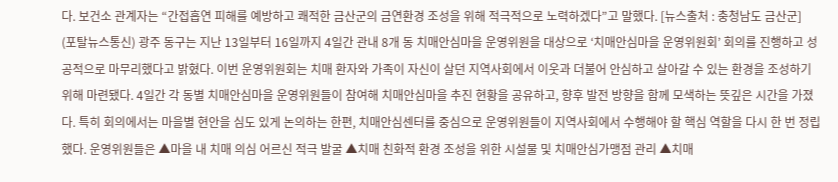다. 보건소 관계자는 “간접흡연 피해를 예방하고 쾌적한 금산군의 금연환경 조성을 위해 적극적으로 노력하겠다”고 말했다. [뉴스출처 : 충청남도 금산군]
(포탈뉴스통신) 광주 동구는 지난 13일부터 16일까지 4일간 관내 8개 동 치매안심마을 운영위원을 대상으로 ‘치매안심마을 운영위원회’ 회의를 진행하고 성공적으로 마무리했다고 밝혔다. 이번 운영위원회는 치매 환자와 가족이 자신이 살던 지역사회에서 이웃과 더불어 안심하고 살아갈 수 있는 환경을 조성하기 위해 마련됐다. 4일간 각 동별 치매안심마을 운영위원들이 참여해 치매안심마을 추진 현황을 공유하고, 향후 발전 방향을 함께 모색하는 뜻깊은 시간을 가졌다. 특히 회의에서는 마을별 현안을 심도 있게 논의하는 한편, 치매안심센터를 중심으로 운영위원들이 지역사회에서 수행해야 할 핵심 역할을 다시 한 번 정립했다. 운영위원들은 ▲마을 내 치매 의심 어르신 적극 발굴 ▲치매 친화적 환경 조성을 위한 시설물 및 치매안심가맹점 관리 ▲치매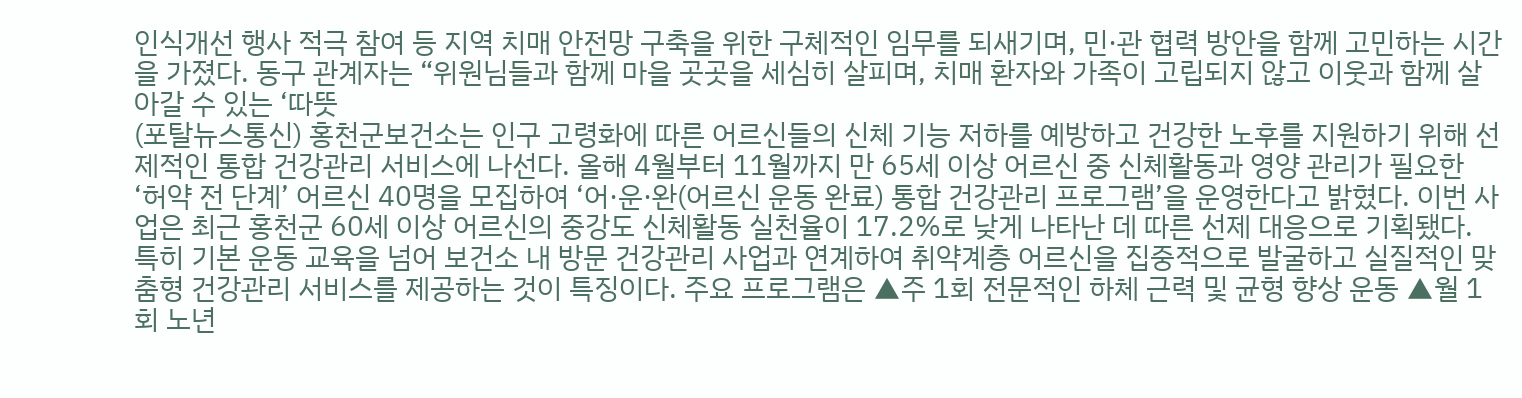인식개선 행사 적극 참여 등 지역 치매 안전망 구축을 위한 구체적인 임무를 되새기며, 민·관 협력 방안을 함께 고민하는 시간을 가졌다. 동구 관계자는 “위원님들과 함께 마을 곳곳을 세심히 살피며, 치매 환자와 가족이 고립되지 않고 이웃과 함께 살아갈 수 있는 ‘따뜻
(포탈뉴스통신) 홍천군보건소는 인구 고령화에 따른 어르신들의 신체 기능 저하를 예방하고 건강한 노후를 지원하기 위해 선제적인 통합 건강관리 서비스에 나선다. 올해 4월부터 11월까지 만 65세 이상 어르신 중 신체활동과 영양 관리가 필요한 ‘허약 전 단계’ 어르신 40명을 모집하여 ‘어·운·완(어르신 운동 완료) 통합 건강관리 프로그램’을 운영한다고 밝혔다. 이번 사업은 최근 홍천군 60세 이상 어르신의 중강도 신체활동 실천율이 17.2%로 낮게 나타난 데 따른 선제 대응으로 기획됐다. 특히 기본 운동 교육을 넘어 보건소 내 방문 건강관리 사업과 연계하여 취약계층 어르신을 집중적으로 발굴하고 실질적인 맞춤형 건강관리 서비스를 제공하는 것이 특징이다. 주요 프로그램은 ▲주 1회 전문적인 하체 근력 및 균형 향상 운동 ▲월 1회 노년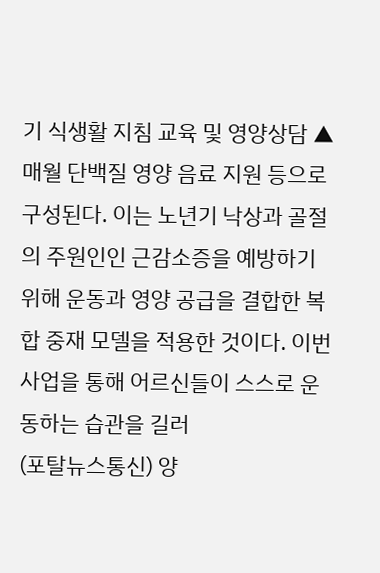기 식생활 지침 교육 및 영양상담 ▲매월 단백질 영양 음료 지원 등으로 구성된다. 이는 노년기 낙상과 골절의 주원인인 근감소증을 예방하기 위해 운동과 영양 공급을 결합한 복합 중재 모델을 적용한 것이다. 이번 사업을 통해 어르신들이 스스로 운동하는 습관을 길러
(포탈뉴스통신) 양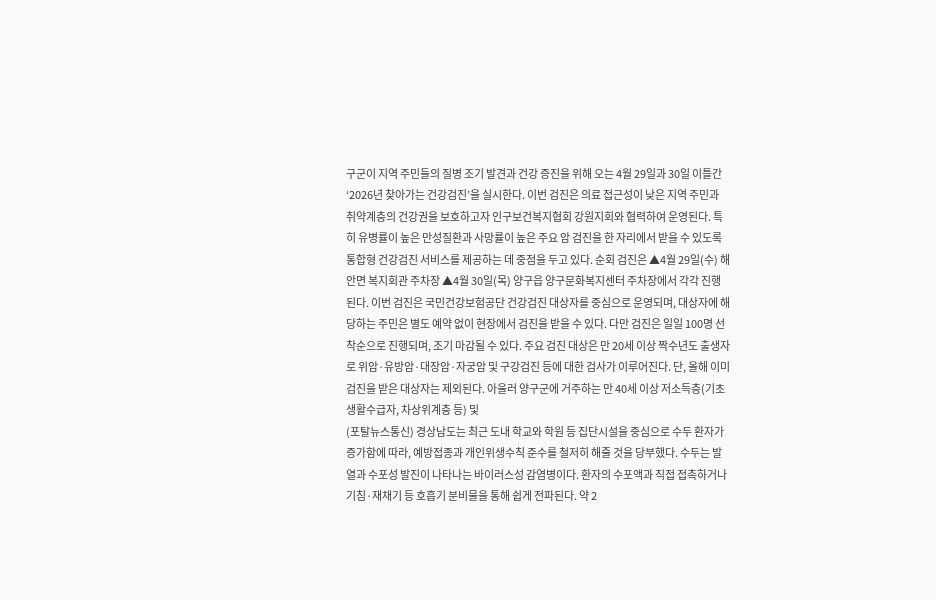구군이 지역 주민들의 질병 조기 발견과 건강 증진을 위해 오는 4월 29일과 30일 이틀간 ‘2026년 찾아가는 건강검진’을 실시한다. 이번 검진은 의료 접근성이 낮은 지역 주민과 취약계층의 건강권을 보호하고자 인구보건복지협회 강원지회와 협력하여 운영된다. 특히 유병률이 높은 만성질환과 사망률이 높은 주요 암 검진을 한 자리에서 받을 수 있도록 통합형 건강검진 서비스를 제공하는 데 중점을 두고 있다. 순회 검진은 ▲4월 29일(수) 해안면 복지회관 주차장 ▲4월 30일(목) 양구읍 양구문화복지센터 주차장에서 각각 진행된다. 이번 검진은 국민건강보험공단 건강검진 대상자를 중심으로 운영되며, 대상자에 해당하는 주민은 별도 예약 없이 현장에서 검진을 받을 수 있다. 다만 검진은 일일 100명 선착순으로 진행되며, 조기 마감될 수 있다. 주요 검진 대상은 만 20세 이상 짝수년도 출생자로 위암·유방암·대장암·자궁암 및 구강검진 등에 대한 검사가 이루어진다. 단, 올해 이미 검진을 받은 대상자는 제외된다. 아울러 양구군에 거주하는 만 40세 이상 저소득층(기초생활수급자, 차상위계층 등) 및
(포탈뉴스통신) 경상남도는 최근 도내 학교와 학원 등 집단시설을 중심으로 수두 환자가 증가함에 따라, 예방접종과 개인위생수칙 준수를 철저히 해줄 것을 당부했다. 수두는 발열과 수포성 발진이 나타나는 바이러스성 감염병이다. 환자의 수포액과 직접 접촉하거나 기침·재채기 등 호흡기 분비물을 통해 쉽게 전파된다. 약 2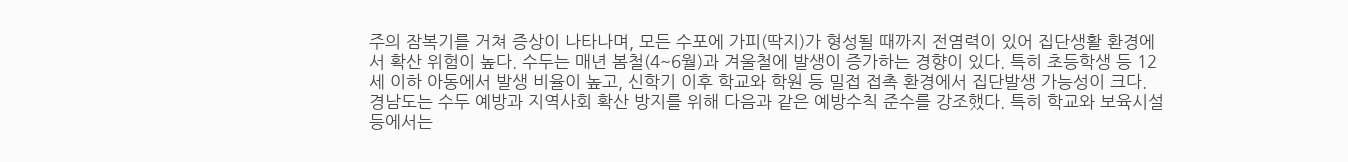주의 잠복기를 거쳐 증상이 나타나며, 모든 수포에 가피(딱지)가 형성될 때까지 전염력이 있어 집단생활 환경에서 확산 위험이 높다. 수두는 매년 봄철(4~6월)과 겨울철에 발생이 증가하는 경향이 있다. 특히 초등학생 등 12세 이하 아동에서 발생 비율이 높고, 신학기 이후 학교와 학원 등 밀접 접촉 환경에서 집단발생 가능성이 크다. 경남도는 수두 예방과 지역사회 확산 방지를 위해 다음과 같은 예방수칙 준수를 강조했다. 특히 학교와 보육시설 등에서는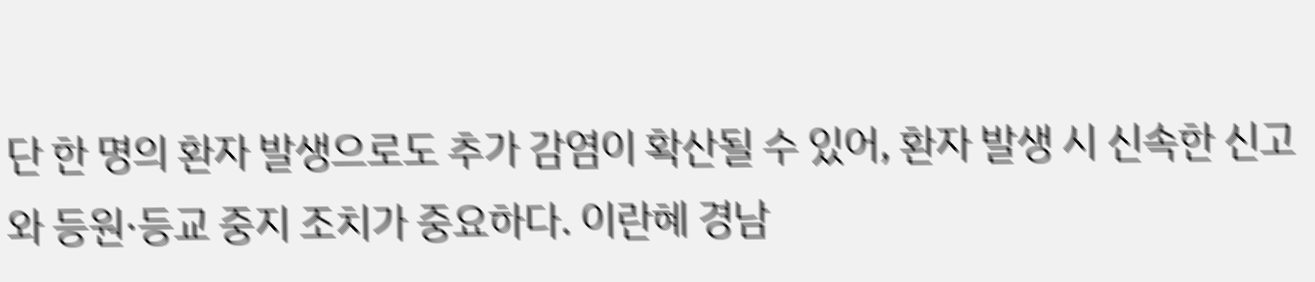단 한 명의 환자 발생으로도 추가 감염이 확산될 수 있어, 환자 발생 시 신속한 신고와 등원·등교 중지 조치가 중요하다. 이란혜 경남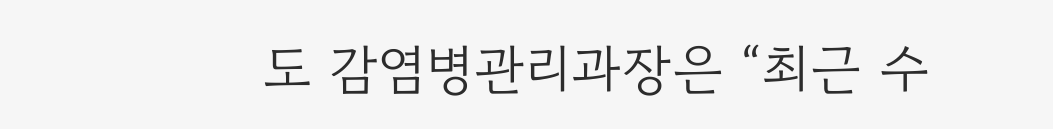도 감염병관리과장은 “최근 수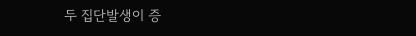두 집단발생이 증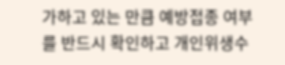가하고 있는 만큼 예방접종 여부를 반드시 확인하고 개인위생수